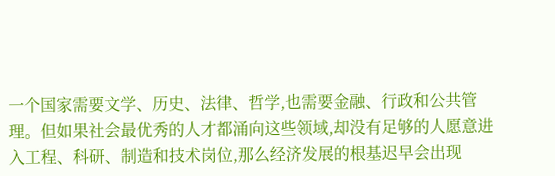一个国家需要文学、历史、法律、哲学,也需要金融、行政和公共管理。但如果社会最优秀的人才都涌向这些领域,却没有足够的人愿意进入工程、科研、制造和技术岗位,那么经济发展的根基迟早会出现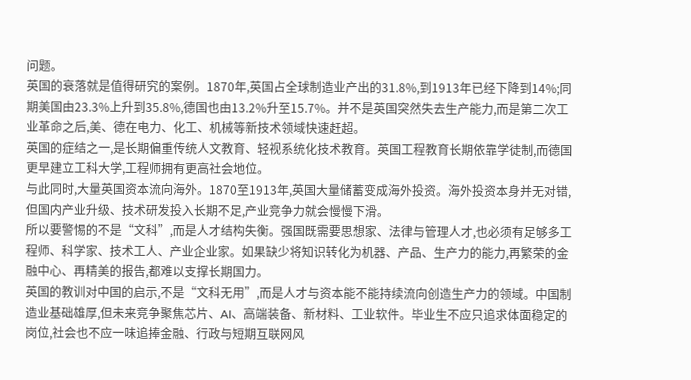问题。
英国的衰落就是值得研究的案例。1870年,英国占全球制造业产出的31.8%,到1913年已经下降到14%;同期美国由23.3%上升到35.8%,德国也由13.2%升至15.7%。并不是英国突然失去生产能力,而是第二次工业革命之后,美、德在电力、化工、机械等新技术领域快速赶超。
英国的症结之一,是长期偏重传统人文教育、轻视系统化技术教育。英国工程教育长期依靠学徒制,而德国更早建立工科大学,工程师拥有更高社会地位。
与此同时,大量英国资本流向海外。1870至1913年,英国大量储蓄变成海外投资。海外投资本身并无对错,但国内产业升级、技术研发投入长期不足,产业竞争力就会慢慢下滑。
所以要警惕的不是“文科”,而是人才结构失衡。强国既需要思想家、法律与管理人才,也必须有足够多工程师、科学家、技术工人、产业企业家。如果缺少将知识转化为机器、产品、生产力的能力,再繁荣的金融中心、再精美的报告,都难以支撑长期国力。
英国的教训对中国的启示,不是“文科无用”,而是人才与资本能不能持续流向创造生产力的领域。中国制造业基础雄厚,但未来竞争聚焦芯片、AI、高端装备、新材料、工业软件。毕业生不应只追求体面稳定的岗位,社会也不应一味追捧金融、行政与短期互联网风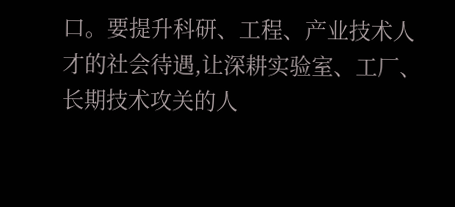口。要提升科研、工程、产业技术人才的社会待遇,让深耕实验室、工厂、长期技术攻关的人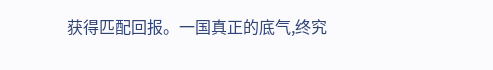获得匹配回报。一国真正的底气,终究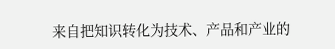来自把知识转化为技术、产品和产业的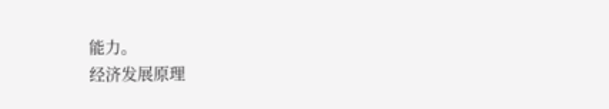能力。
经济发展原理